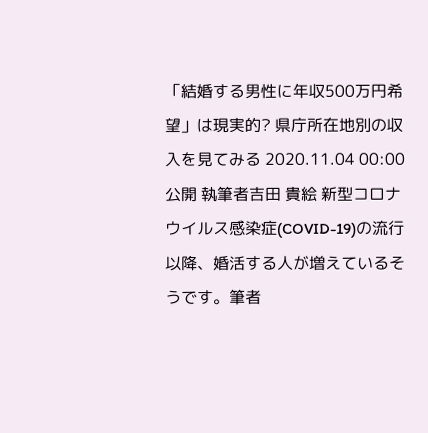「結婚する男性に年収500万円希望」は現実的? 県庁所在地別の収入を見てみる 2020.11.04 00:00 公開 執筆者吉田 貴絵 新型コロナウイルス感染症(COVID-19)の流行以降、婚活する人が増えているそうです。筆者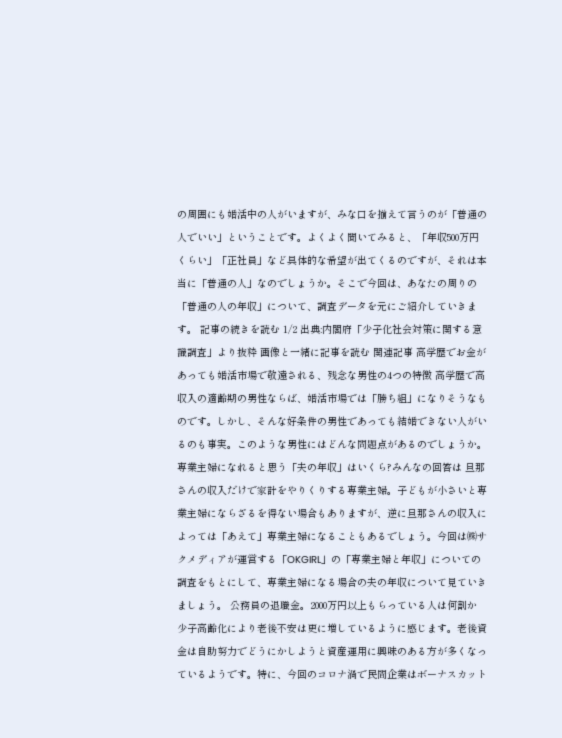の周囲にも婚活中の人がいますが、みな口を揃えて言うのが「普通の人でいい」ということです。よくよく聞いてみると、「年収500万円くらい」「正社員」など具体的な希望が出てくるのですが、それは本当に「普通の人」なのでしょうか。そこで今回は、あなたの周りの「普通の人の年収」について、調査データを元にご紹介していきます。 記事の続きを読む 1/2 出典:内閣府「少子化社会対策に関する意識調査」より抜粋 画像と一緒に記事を読む 関連記事 高学歴でお金があっても婚活市場で敬遠される、残念な男性の4つの特徴 高学歴で高収入の適齢期の男性ならば、婚活市場では「勝ち組」になりそうなものです。しかし、そんな好条件の男性であっても結婚できない人がいるのも事実。このような男性にはどんな問題点があるのでしょうか。 専業主婦になれると思う「夫の年収」はいくら?みんなの回答は 旦那さんの収入だけで家計をやりくりする専業主婦。子どもが小さいと専業主婦にならざるを得ない場合もありますが、逆に旦那さんの収入によっては「あえて」専業主婦になることもあるでしょう。今回は㈱サクメディアが運営する「OKGIRL」の「専業主婦と年収」についての調査をもとにして、専業主婦になる場合の夫の年収について見ていきましょう。 公務員の退職金。2000万円以上もらっている人は何割か 少子高齢化により老後不安は更に増しているように感じます。老後資金は自助努力でどうにかしようと資産運用に興味のある方が多くなっているようです。特に、今回のコロナ渦で民間企業はボーナスカット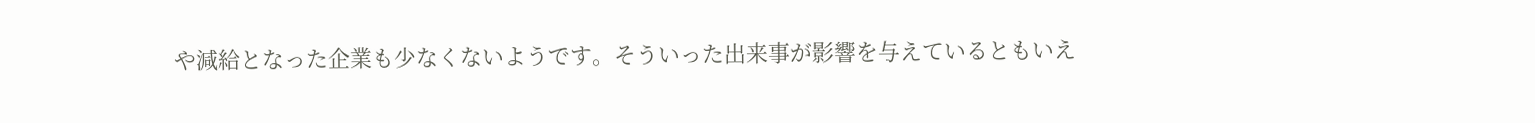や減給となった企業も少なくないようです。そういった出来事が影響を与えているともいえ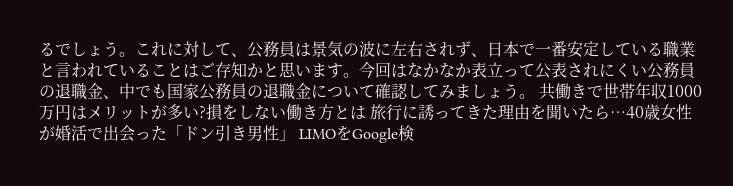るでしょう。これに対して、公務員は景気の波に左右されず、日本で一番安定している職業と言われていることはご存知かと思います。今回はなかなか表立って公表されにくい公務員の退職金、中でも国家公務員の退職金について確認してみましょう。 共働きで世帯年収1000万円はメリットが多い?損をしない働き方とは 旅行に誘ってきた理由を聞いたら…40歳女性が婚活で出会った「ドン引き男性」 LIMOをGoogle検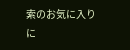索のお気に入りに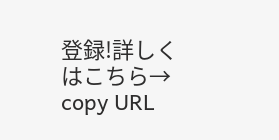登録!詳しくはこちら→ copy URL